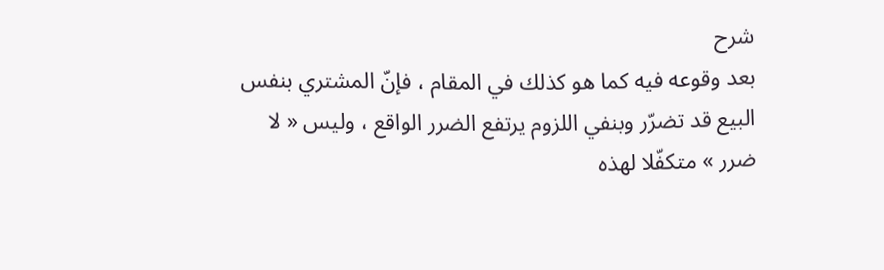شرح
بعد وقوعه فيه كما هو كذلك في المقام ، فإنّ المشتري بنفس البيع قد تضرّر وبنفي اللزوم يرتفع الضرر الواقع ، وليس « لا ضرر » متكفّلا لهذه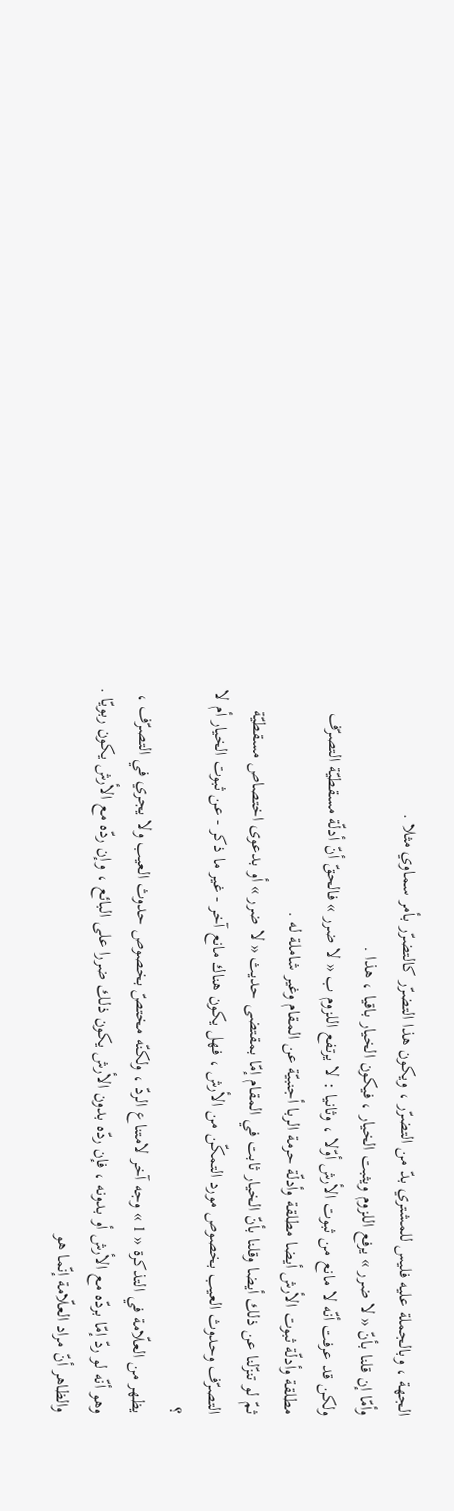الجهة ، وبالجملة عليه فليس للمشتري بدّ من التضرّر ، ويكون هذا التضرّر كالتضرّر بأمر سماوي مثلا .
وأمّا إن قلنا بأنّ « لا ضرر » يرفع اللزوم ويثبت الخيار ، فيكون الخيار باقيا ، هذا .
ولكن قد عرفت أنّه لا مانع من ثبوت الأرش أوّلا ، وثانيا : لا يرتفع اللزوم ب « لا ضرر » فالحقّ أنّ أدلّة مسقطيّة التصرّف مطلقة وأدلّة ثبوت الأرش أيضا مطلقة وأدلّة حرمة الربا أجنبيّة عن المقام وغير شاملة له .
ثمّ لو تنزّلنا عن ذلك أيضا وقلنا بأنّ الخيار ثابت في المقام إمّا بمقتضى حديث « لا ضرر » أو بدعوى اختصاص مسقطيّة التصرّف وحدوث العيب بخصوص مورد التمكّن من الأرش ، فهل يكون هناك مانع آخر - غير ما ذكر - عن ثبوت الخيار أم لا ؟
يظهر من العلّامة في التذكرة « 1 » وجه آخر لامتناع الردّ ، ولكنّه مختصّ بخصوص حدوث العيب ولا يجري في التصرّف ، وهو أنّه لو ردّ إمّا بردّه مع الأرش أو بدونه ، فإن ردّه بدون الأرش يكون ذلك ضررا على البائع ، وإن ردّه مع الأرش يكون ربويّا .
والظاهر أنّ مراد العلّامة إنّما هو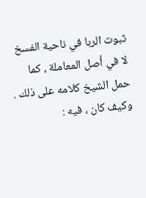ثبوت الربا في ناحية الفسخ لا في أصل المعاملة ، كما حمل الشيخ كلامه على ذلك .
وكيف كان ، فيه :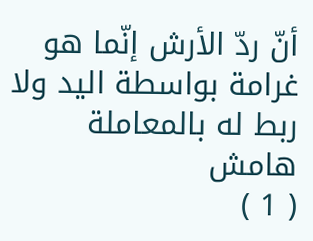أنّ ردّ الأرش إنّما هو غرامة بواسطة اليد ولا ربط له بالمعاملة
هامش
( 1 )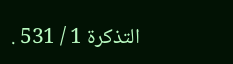التذكرة 1 / 531 .